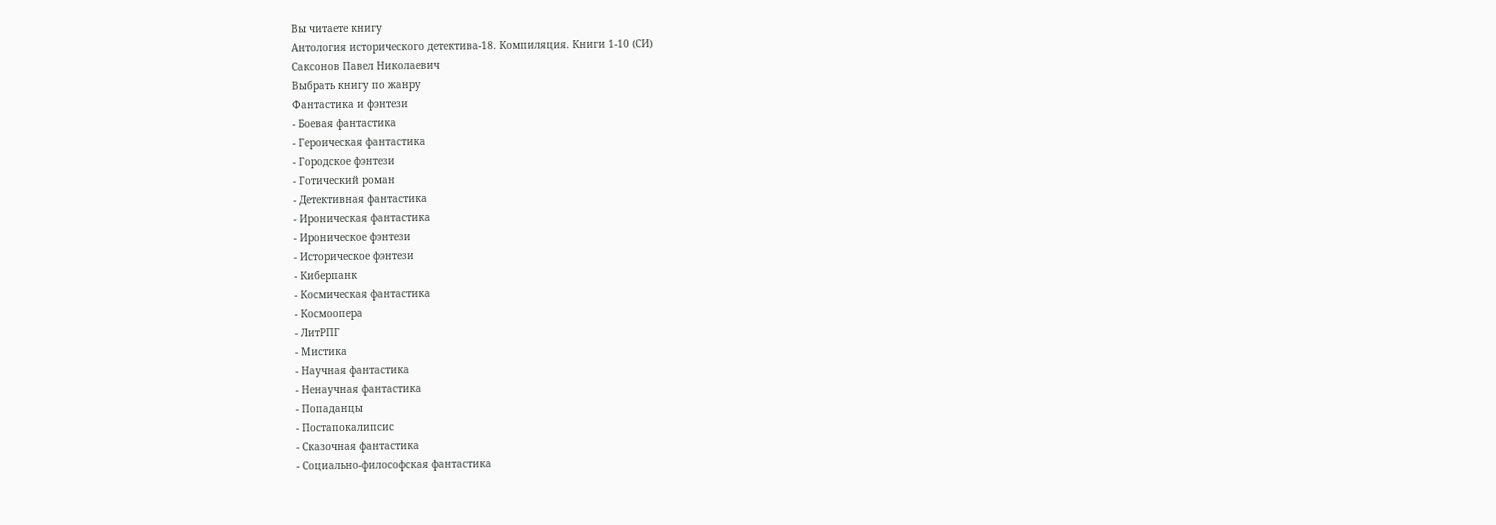Вы читаете книгу
Антология исторического детектива-18. Компиляция. Книги 1-10 (СИ)
Саксонов Павел Николаевич
Выбрать книгу по жанру
Фантастика и фэнтези
- Боевая фантастика
- Героическая фантастика
- Городское фэнтези
- Готический роман
- Детективная фантастика
- Ироническая фантастика
- Ироническое фэнтези
- Историческое фэнтези
- Киберпанк
- Космическая фантастика
- Космоопера
- ЛитРПГ
- Мистика
- Научная фантастика
- Ненаучная фантастика
- Попаданцы
- Постапокалипсис
- Сказочная фантастика
- Социально-философская фантастика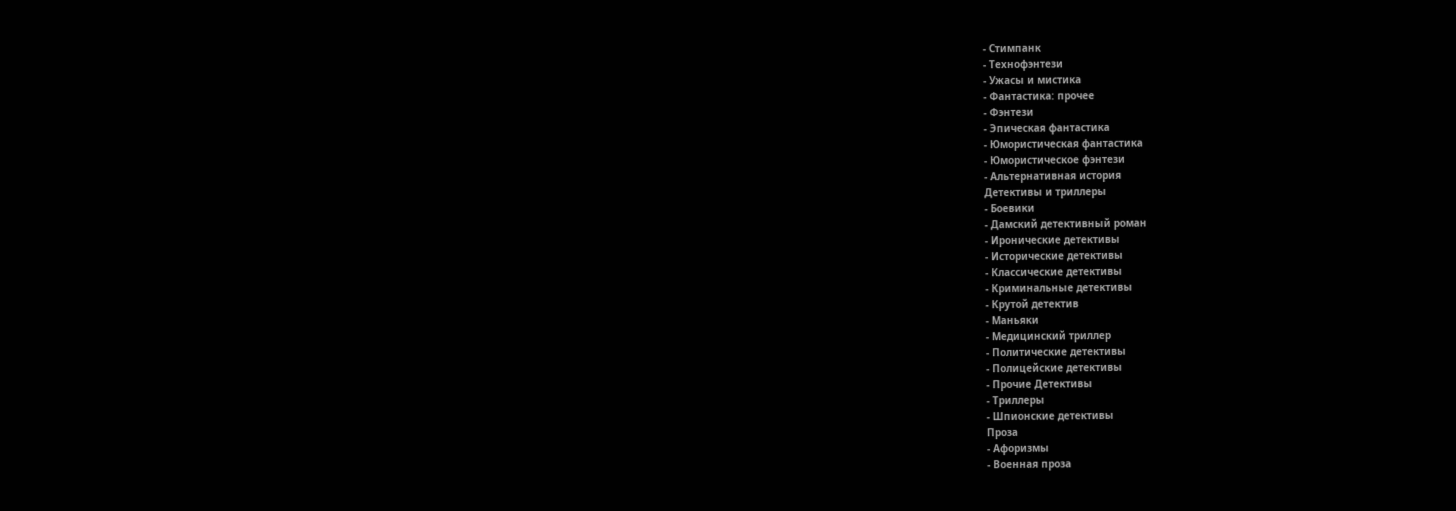- Стимпанк
- Технофэнтези
- Ужасы и мистика
- Фантастика: прочее
- Фэнтези
- Эпическая фантастика
- Юмористическая фантастика
- Юмористическое фэнтези
- Альтернативная история
Детективы и триллеры
- Боевики
- Дамский детективный роман
- Иронические детективы
- Исторические детективы
- Классические детективы
- Криминальные детективы
- Крутой детектив
- Маньяки
- Медицинский триллер
- Политические детективы
- Полицейские детективы
- Прочие Детективы
- Триллеры
- Шпионские детективы
Проза
- Афоризмы
- Военная проза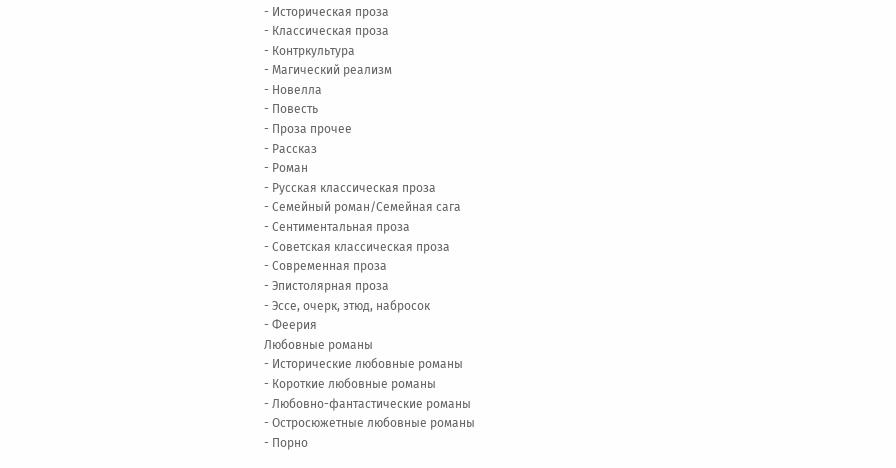- Историческая проза
- Классическая проза
- Контркультура
- Магический реализм
- Новелла
- Повесть
- Проза прочее
- Рассказ
- Роман
- Русская классическая проза
- Семейный роман/Семейная сага
- Сентиментальная проза
- Советская классическая проза
- Современная проза
- Эпистолярная проза
- Эссе, очерк, этюд, набросок
- Феерия
Любовные романы
- Исторические любовные романы
- Короткие любовные романы
- Любовно-фантастические романы
- Остросюжетные любовные романы
- Порно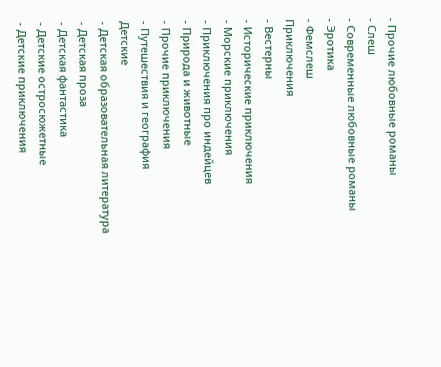- Прочие любовные романы
- Слеш
- Современные любовные романы
- Эротика
- Фемслеш
Приключения
- Вестерны
- Исторические приключения
- Морские приключения
- Приключения про индейцев
- Природа и животные
- Прочие приключения
- Путешествия и география
Детские
- Детская образовательная литература
- Детская проза
- Детская фантастика
- Детские остросюжетные
- Детские приключения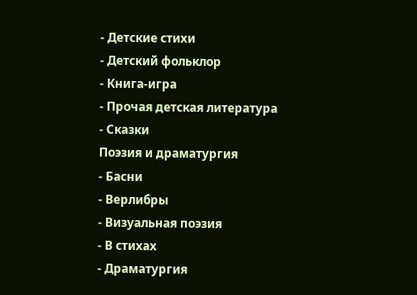- Детские стихи
- Детский фольклор
- Книга-игра
- Прочая детская литература
- Сказки
Поэзия и драматургия
- Басни
- Верлибры
- Визуальная поэзия
- В стихах
- Драматургия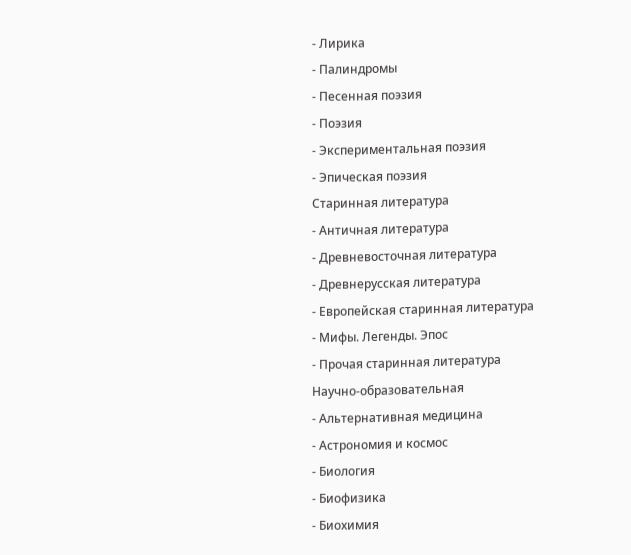- Лирика
- Палиндромы
- Песенная поэзия
- Поэзия
- Экспериментальная поэзия
- Эпическая поэзия
Старинная литература
- Античная литература
- Древневосточная литература
- Древнерусская литература
- Европейская старинная литература
- Мифы. Легенды. Эпос
- Прочая старинная литература
Научно-образовательная
- Альтернативная медицина
- Астрономия и космос
- Биология
- Биофизика
- Биохимия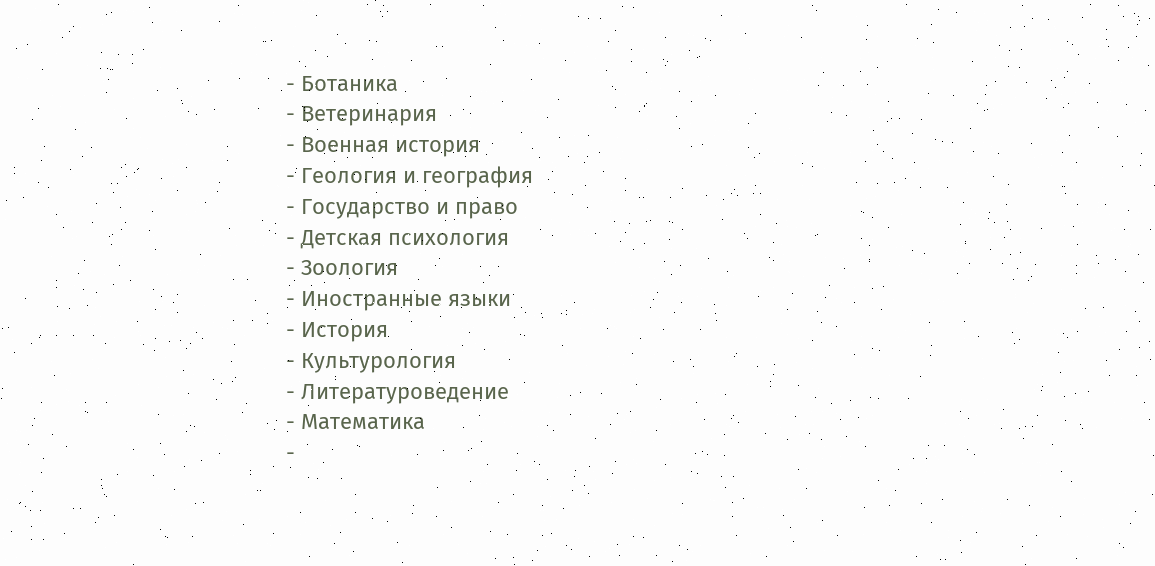- Ботаника
- Ветеринария
- Военная история
- Геология и география
- Государство и право
- Детская психология
- Зоология
- Иностранные языки
- История
- Культурология
- Литературоведение
- Математика
-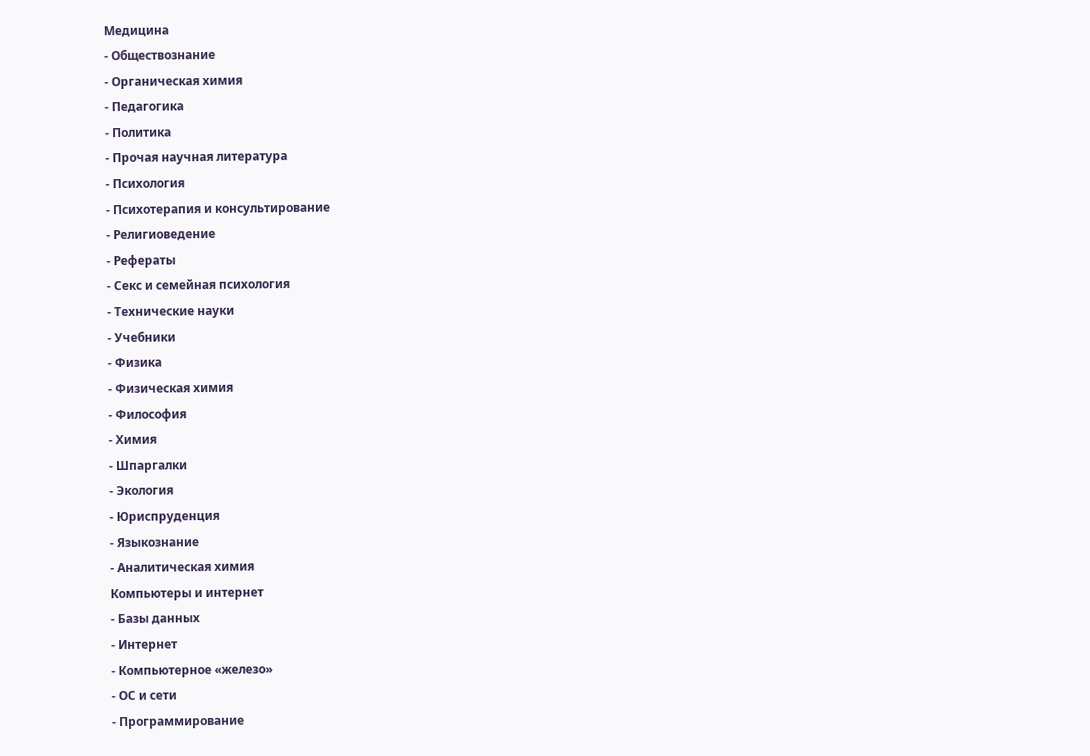Медицина
- Обществознание
- Органическая химия
- Педагогика
- Политика
- Прочая научная литература
- Психология
- Психотерапия и консультирование
- Религиоведение
- Рефераты
- Секс и семейная психология
- Технические науки
- Учебники
- Физика
- Физическая химия
- Философия
- Химия
- Шпаргалки
- Экология
- Юриспруденция
- Языкознание
- Аналитическая химия
Компьютеры и интернет
- Базы данных
- Интернет
- Компьютерное «железо»
- ОС и сети
- Программирование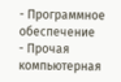- Программное обеспечение
- Прочая компьютерная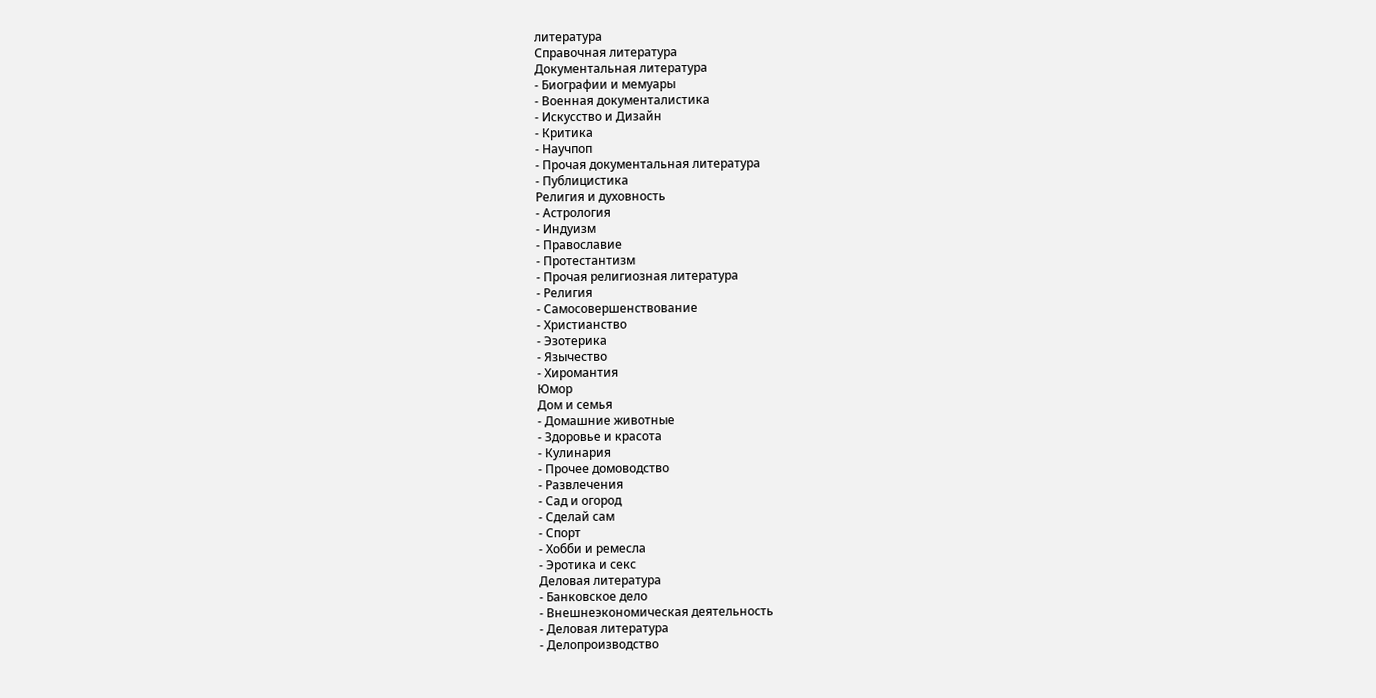литература
Справочная литература
Документальная литература
- Биографии и мемуары
- Военная документалистика
- Искусство и Дизайн
- Критика
- Научпоп
- Прочая документальная литература
- Публицистика
Религия и духовность
- Астрология
- Индуизм
- Православие
- Протестантизм
- Прочая религиозная литература
- Религия
- Самосовершенствование
- Христианство
- Эзотерика
- Язычество
- Хиромантия
Юмор
Дом и семья
- Домашние животные
- Здоровье и красота
- Кулинария
- Прочее домоводство
- Развлечения
- Сад и огород
- Сделай сам
- Спорт
- Хобби и ремесла
- Эротика и секс
Деловая литература
- Банковское дело
- Внешнеэкономическая деятельность
- Деловая литература
- Делопроизводство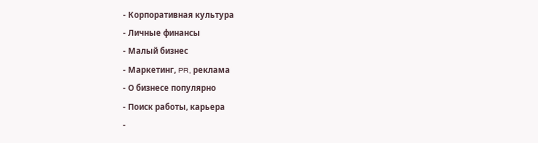- Корпоративная культура
- Личные финансы
- Малый бизнес
- Маркетинг, PR, реклама
- О бизнесе популярно
- Поиск работы, карьера
-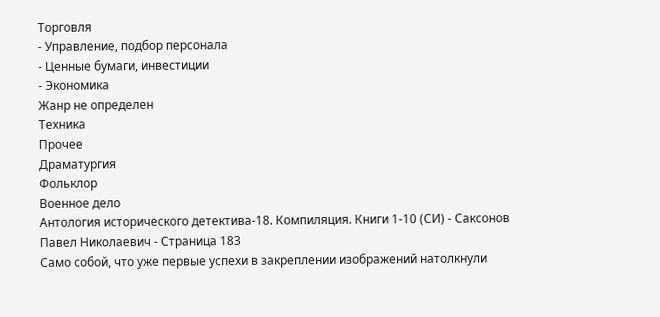Торговля
- Управление, подбор персонала
- Ценные бумаги, инвестиции
- Экономика
Жанр не определен
Техника
Прочее
Драматургия
Фольклор
Военное дело
Антология исторического детектива-18. Компиляция. Книги 1-10 (СИ) - Саксонов Павел Николаевич - Страница 183
Само собой, что уже первые успехи в закреплении изображений натолкнули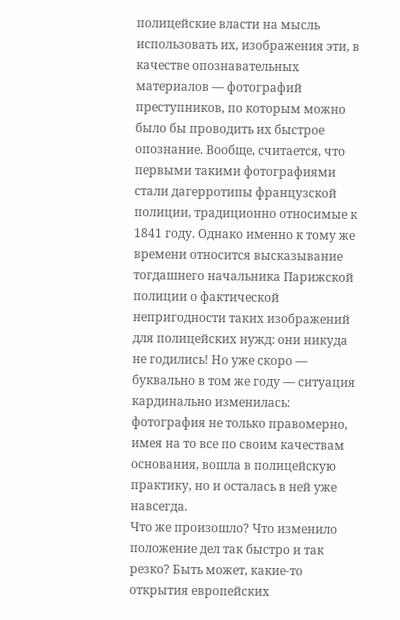полицейские власти на мысль использовать их, изображения эти, в качестве опознавательных материалов — фотографий преступников, по которым можно было бы проводить их быстрое опознание. Вообще, считается, что первыми такими фотографиями стали дагерротипы французской полиции, традиционно относимые к 1841 году. Однако именно к тому же времени относится высказывание тогдашнего начальника Парижской полиции о фактической непригодности таких изображений для полицейских нужд: они никуда не годились! Но уже скоро — буквально в том же году — ситуация кардинально изменилась: фотография не только правомерно, имея на то все по своим качествам основания, вошла в полицейскую практику, но и осталась в ней уже навсегда.
Что же произошло? Что изменило положение дел так быстро и так резко? Быть может, какие-то открытия европейских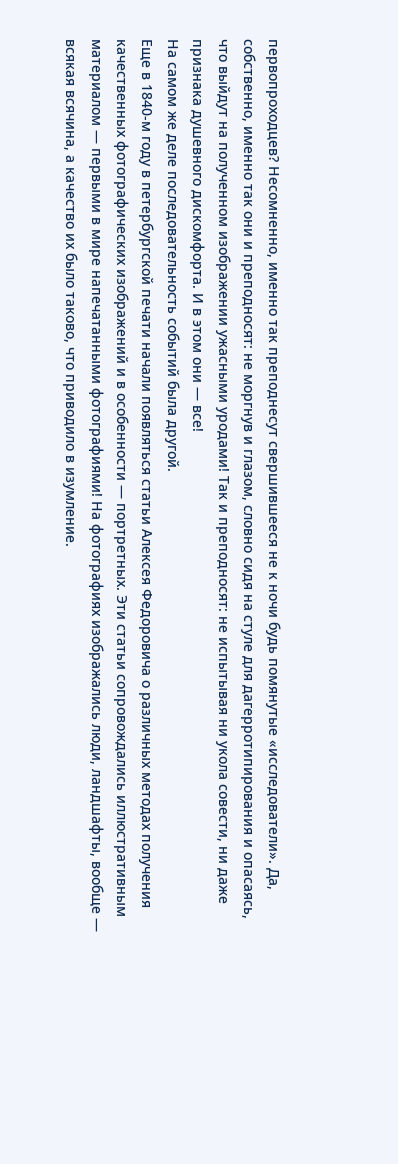первопроходцев? Несомненно, именно так преподнесут свершившееся не к ночи будь помянутые «исследователи». Да, собственно, именно так они и преподносят: не моргнув и глазом, словно сидя на стуле для дагерротипирования и опасаясь, что выйдут на полученном изображении ужасными уродами! Так и преподносят: не испытывая ни укола совести, ни даже признака душевного дискомфорта. И в этом они — все!
На самом же деле последовательность событий была другой.
Еще в 1840-м году в петербургской печати начали появляться статьи Алексея Федоровича о различных методах получения качественных фотографических изображений и в особенности — портретных. Эти статьи сопровождались иллюстративным материалом — первыми в мире напечатанными фотографиями! На фотографиях изображались люди, ландшафты, вообще — всякая всячина, а качество их было таково, что приводило в изумление.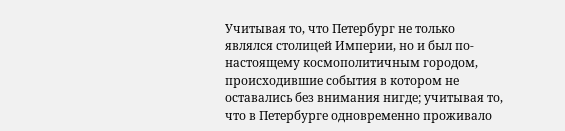Учитывая то, что Петербург не только являлся столицей Империи, но и был по-настоящему космополитичным городом, происходившие события в котором не оставались без внимания нигде; учитывая то, что в Петербурге одновременно проживало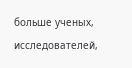больше ученых, исследователей,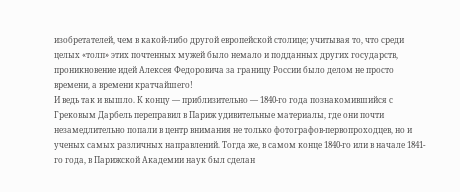изобретателей, чем в какой-либо другой европейской столице; учитывая то, что среди целых «толп» этих почтенных мужей было немало и подданных других государств, проникновение идей Алексея Федоровича за границу России было делом не просто времени, а времени кратчайшего!
И ведь так и вышло. К концу — приблизительно — 1840-го года познакомившийся с Грековым Дарбель переправил в Париж удивительные материалы, где они почти незамедлительно попали в центр внимания не только фотографов-первопроходцев, но и ученых самых различных направлений. Тогда же, в самом конце 1840-го или в начале 1841-го года, в Парижской Академии наук был сделан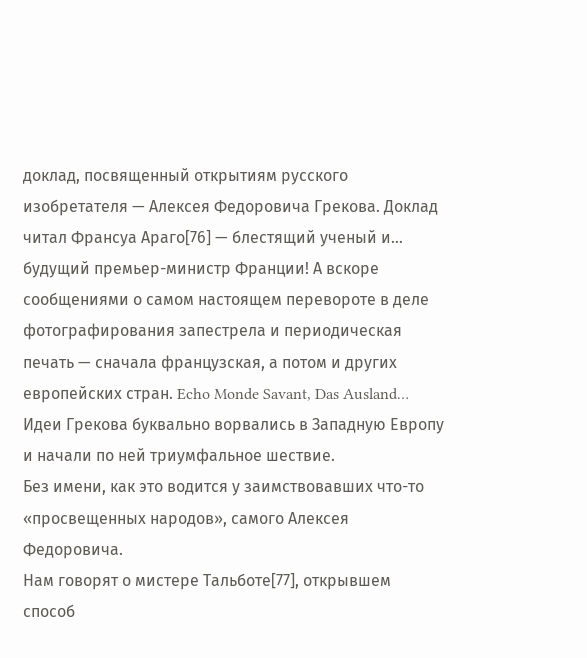доклад, посвященный открытиям русского изобретателя — Алексея Федоровича Грекова. Доклад читал Франсуа Араго[76] — блестящий ученый и… будущий премьер-министр Франции! А вскоре сообщениями о самом настоящем перевороте в деле фотографирования запестрела и периодическая печать — сначала французская, а потом и других европейских стран. Echo Monde Savant, Das Ausland… Идеи Грекова буквально ворвались в Западную Европу и начали по ней триумфальное шествие.
Без имени, как это водится у заимствовавших что-то «просвещенных народов», самого Алексея Федоровича.
Нам говорят о мистере Тальботе[77], открывшем способ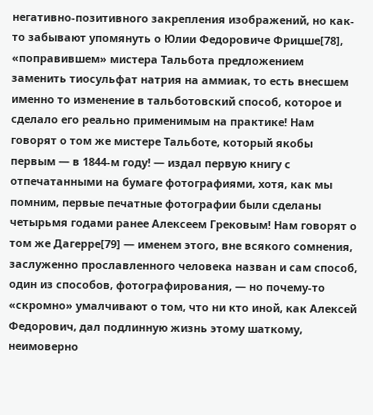негативно-позитивного закрепления изображений, но как-то забывают упомянуть о Юлии Федоровиче Фрицше[78], «поправившем» мистера Тальбота предложением заменить тиосульфат натрия на аммиак, то есть внесшем именно то изменение в тальботовский способ, которое и сделало его реально применимым на практике! Нам говорят о том же мистере Тальботе, который якобы первым — в 1844-м году! — издал первую книгу с отпечатанными на бумаге фотографиями, хотя, как мы помним, первые печатные фотографии были сделаны четырьмя годами ранее Алексеем Грековым! Нам говорят о том же Дагерре[79] — именем этого, вне всякого сомнения, заслуженно прославленного человека назван и сам способ, один из способов, фотографирования, — но почему-то «скромно» умалчивают о том, что ни кто иной, как Алексей Федорович, дал подлинную жизнь этому шаткому, неимоверно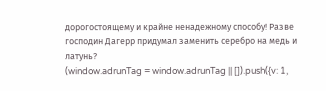дорогостоящему и крайне ненадежному способу! Разве господин Дагерр придумал заменить серебро на медь и латунь?
(window.adrunTag = window.adrunTag || []).push({v: 1,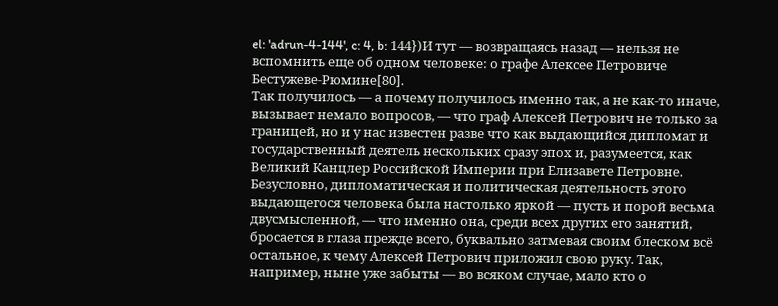el: 'adrun-4-144', c: 4, b: 144})И тут — возвращаясь назад — нельзя не вспомнить еще об одном человеке: о графе Алексее Петровиче Бестужеве-Рюмине[80].
Так получилось — а почему получилось именно так, а не как-то иначе, вызывает немало вопросов, — что граф Алексей Петрович не только за границей, но и у нас известен разве что как выдающийся дипломат и государственный деятель нескольких сразу эпох и, разумеется, как Великий Канцлер Российской Империи при Елизавете Петровне.
Безусловно, дипломатическая и политическая деятельность этого выдающегося человека была настолько яркой — пусть и порой весьма двусмысленной, — что именно она, среди всех других его занятий, бросается в глаза прежде всего, буквально затмевая своим блеском всё остальное, к чему Алексей Петрович приложил свою руку. Так, например, ныне уже забыты — во всяком случае, мало кто о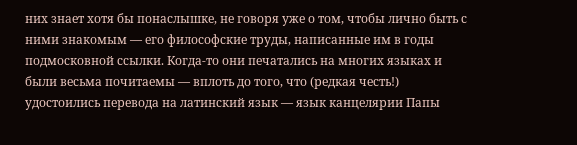них знает хотя бы понаслышке, не говоря уже о том, чтобы лично быть с ними знакомым — его философские труды, написанные им в годы подмосковной ссылки. Когда-то они печатались на многих языках и были весьма почитаемы — вплоть до того, что (редкая честь!) удостоились перевода на латинский язык — язык канцелярии Папы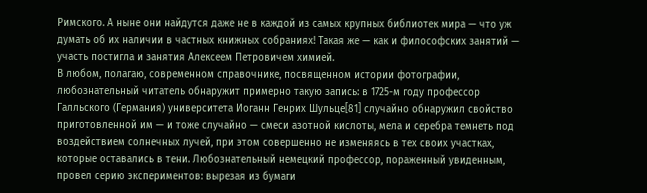Римского. А ныне они найдутся даже не в каждой из самых крупных библиотек мира — что уж думать об их наличии в частных книжных собраниях! Такая же — как и философских занятий — участь постигла и занятия Алексеем Петровичем химией.
В любом, полагаю, современном справочнике, посвященном истории фотографии, любознательный читатель обнаружит примерно такую запись: в 1725-м году профессор Галльского (Германия) университета Иоганн Генрих Шульце[81] случайно обнаружил свойство приготовленной им — и тоже случайно — смеси азотной кислоты, мела и серебра темнеть под воздействием солнечных лучей, при этом совершенно не изменяясь в тех своих участках, которые оставались в тени. Любознательный немецкий профессор, пораженный увиденным, провел серию экспериментов: вырезая из бумаги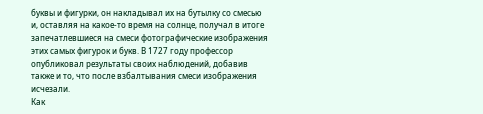буквы и фигурки, он накладывал их на бутылку со смесью и, оставляя на какое-то время на солнце, получал в итоге запечатлевшиеся на смеси фотографические изображения этих самых фигурок и букв. В 1727 году профессор опубликовал результаты своих наблюдений, добавив также и то, что после взбалтывания смеси изображения исчезали.
Как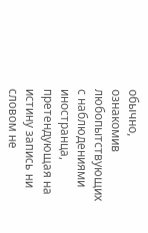обычно, ознакомив любопытствующих с наблюдениями иностранца, претендующая на истину запись ни словом не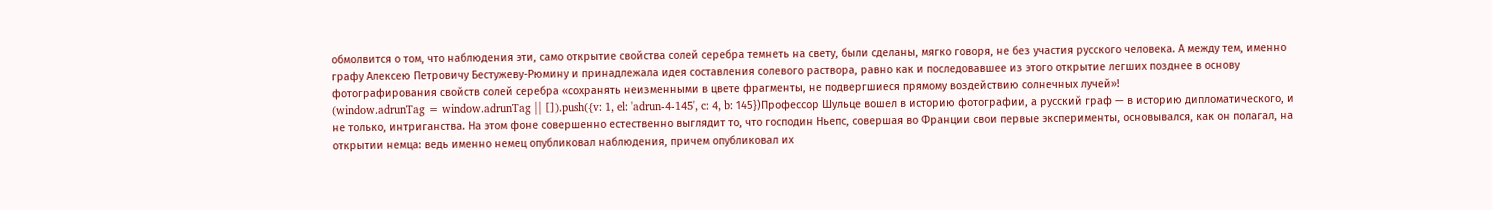обмолвится о том, что наблюдения эти, само открытие свойства солей серебра темнеть на свету, были сделаны, мягко говоря, не без участия русского человека. А между тем, именно графу Алексею Петровичу Бестужеву-Рюмину и принадлежала идея составления солевого раствора, равно как и последовавшее из этого открытие легших позднее в основу фотографирования свойств солей серебра «сохранять неизменными в цвете фрагменты, не подвергшиеся прямому воздействию солнечных лучей»!
(window.adrunTag = window.adrunTag || []).push({v: 1, el: 'adrun-4-145', c: 4, b: 145})Профессор Шульце вошел в историю фотографии, а русский граф — в историю дипломатического, и не только, интриганства. На этом фоне совершенно естественно выглядит то, что господин Ньепс, совершая во Франции свои первые эксперименты, основывался, как он полагал, на открытии немца: ведь именно немец опубликовал наблюдения, причем опубликовал их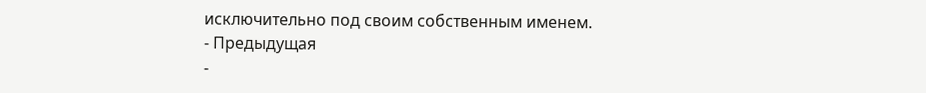исключительно под своим собственным именем.
- Предыдущая
-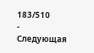183/510
- Следующая